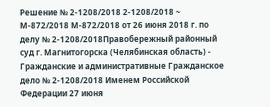Решение № 2-1208/2018 2-1208/2018 ~ М-872/2018 М-872/2018 от 26 июня 2018 г. по делу № 2-1208/2018Правобережный районный суд г. Магнитогорска (Челябинская область) - Гражданские и административные Гражданское дело № 2-1208/2018 Именем Российской Федерации 27 июня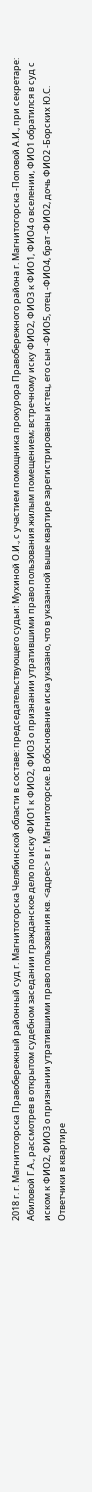2018 г. г. Магнитогорска Правобережный районный суд г. Магнитогорска Челябинской области в составе: председательствующего судьи: Мухиной О.И., с участием помощника прокурора Правобережного района г. Магнитогорска -Поповой А.И., при секретаре: Абиловой Г.А., рассмотрев в открытом судебном заседании гражданское дело по иску ФИО1 к ФИО2, ФИО3 о признании утратившими право пользования жилым помещением; встречному иску ФИО2, ФИО3 к ФИО1, ФИО4 о вселении, ФИО1 обратился в суд с иском к ФИО2, ФИО3 о признании утратившими право пользования кв. <адрес> в г. Магнитогорске. В обоснование иска указано, что в указанной выше квартире зарегистрированы истец, его сын -ФИО5, отец -ФИО4, брат -ФИО2, дочь ФИО2 -Борских Ю.С. Ответчики в квартире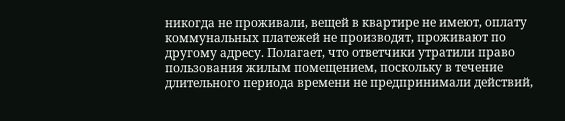никогда не проживали, вещей в квартире не имеют, оплату коммунальных платежей не производят, проживают по другому адресу. Полагает, что ответчики утратили право пользования жилым помещением, поскольку в течение длительного периода времени не предпринимали действий,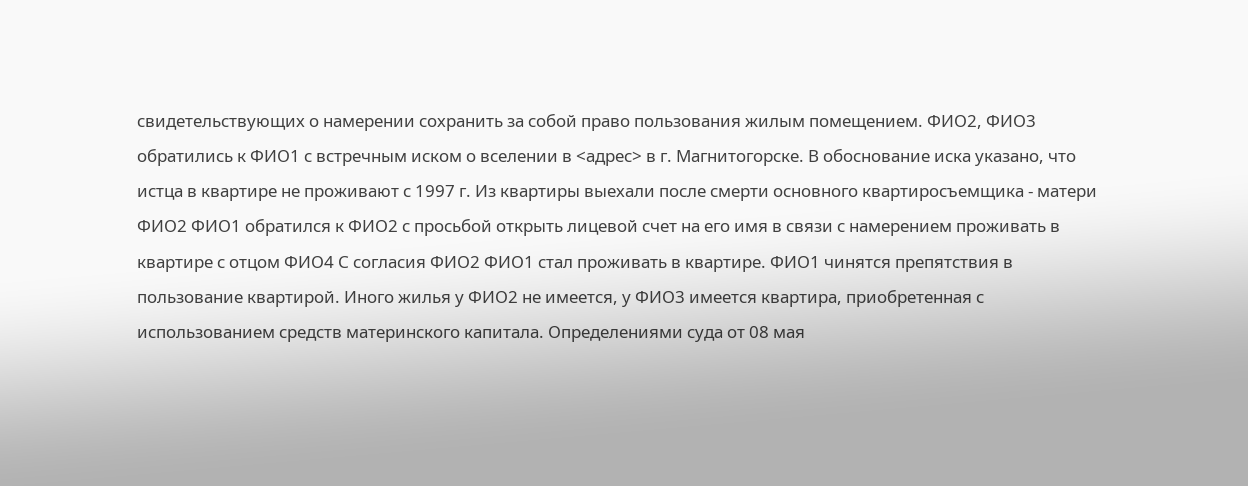свидетельствующих о намерении сохранить за собой право пользования жилым помещением. ФИО2, ФИО3 обратились к ФИО1 с встречным иском о вселении в <адрес> в г. Магнитогорске. В обоснование иска указано, что истца в квартире не проживают с 1997 г. Из квартиры выехали после смерти основного квартиросъемщика - матери ФИО2 ФИО1 обратился к ФИО2 с просьбой открыть лицевой счет на его имя в связи с намерением проживать в квартире с отцом ФИО4 С согласия ФИО2 ФИО1 стал проживать в квартире. ФИО1 чинятся препятствия в пользование квартирой. Иного жилья у ФИО2 не имеется, у ФИО3 имеется квартира, приобретенная с использованием средств материнского капитала. Определениями суда от 08 мая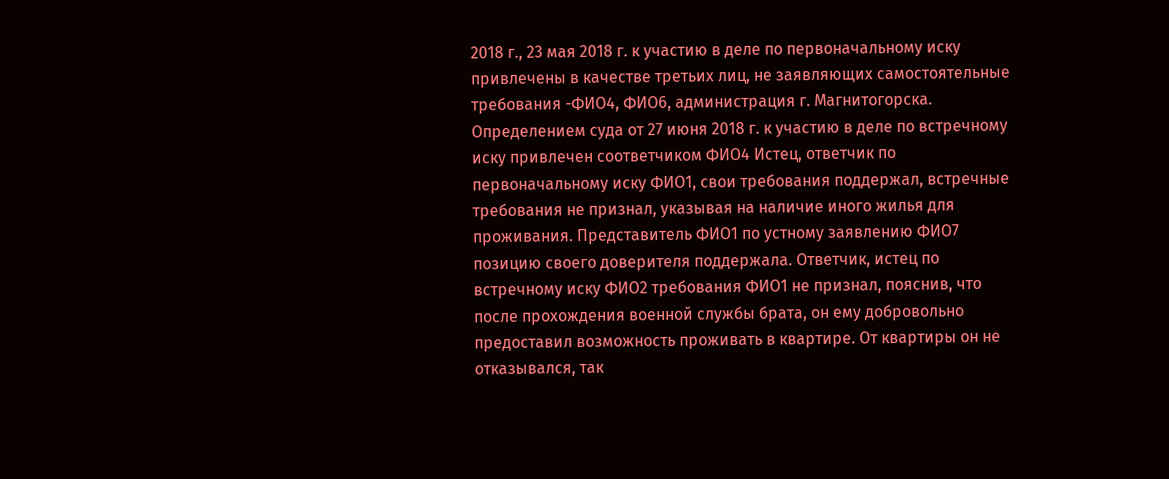2018 г., 23 мая 2018 г. к участию в деле по первоначальному иску привлечены в качестве третьих лиц, не заявляющих самостоятельные требования -ФИО4, ФИО6, администрация г. Магнитогорска. Определением суда от 27 июня 2018 г. к участию в деле по встречному иску привлечен соответчиком ФИО4 Истец, ответчик по первоначальному иску ФИО1, свои требования поддержал, встречные требования не признал, указывая на наличие иного жилья для проживания. Представитель ФИО1 по устному заявлению ФИО7 позицию своего доверителя поддержала. Ответчик, истец по встречному иску ФИО2 требования ФИО1 не признал, пояснив, что после прохождения военной службы брата, он ему добровольно предоставил возможность проживать в квартире. От квартиры он не отказывался, так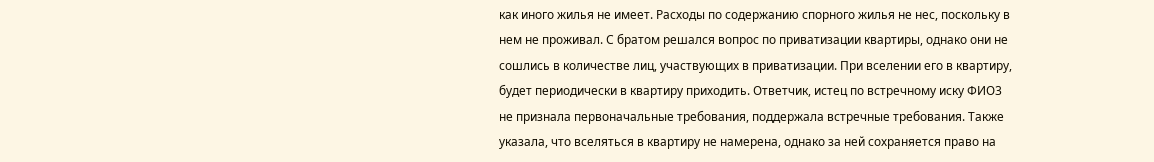как иного жилья не имеет. Расходы по содержанию спорного жилья не нес, поскольку в нем не проживал. С братом решался вопрос по приватизации квартиры, однако они не сошлись в количестве лиц, участвующих в приватизации. При вселении его в квартиру, будет периодически в квартиру приходить. Ответчик, истец по встречному иску ФИО3 не признала первоначальные требования, поддержала встречные требования. Также указала, что вселяться в квартиру не намерена, однако за ней сохраняется право на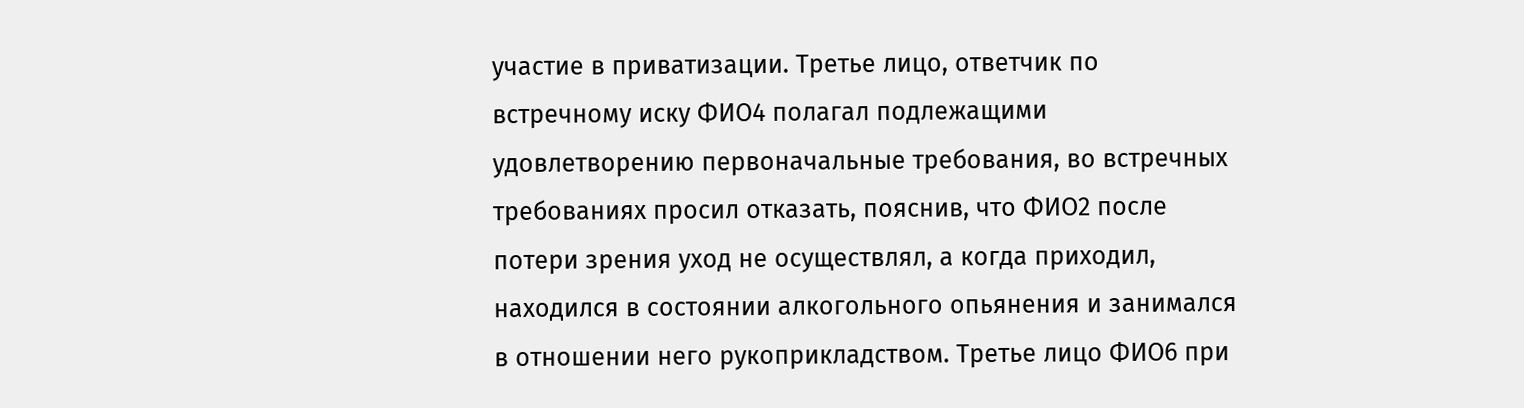участие в приватизации. Третье лицо, ответчик по встречному иску ФИО4 полагал подлежащими удовлетворению первоначальные требования, во встречных требованиях просил отказать, пояснив, что ФИО2 после потери зрения уход не осуществлял, а когда приходил, находился в состоянии алкогольного опьянения и занимался в отношении него рукоприкладством. Третье лицо ФИО6 при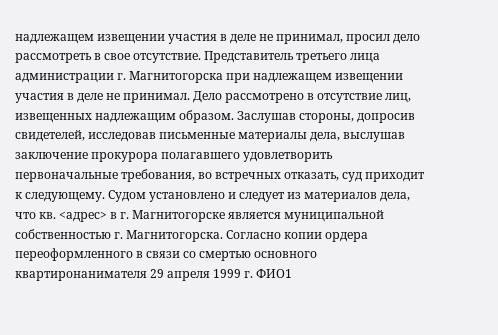надлежащем извещении участия в деле не принимал, просил дело рассмотреть в свое отсутствие. Представитель третьего лица администрации г. Магнитогорска при надлежащем извещении участия в деле не принимал. Дело рассмотрено в отсутствие лиц, извещенных надлежащим образом. Заслушав стороны, допросив свидетелей, исследовав письменные материалы дела, выслушав заключение прокурора полагавшего удовлетворить первоначальные требования, во встречных отказать, суд приходит к следующему. Судом установлено и следует из материалов дела, что кв. <адрес> в г. Магнитогорске является муниципальной собственностью г. Магнитогорска. Согласно копии ордера переоформленного в связи со смертью основного квартиронанимателя 29 апреля 1999 г. ФИО1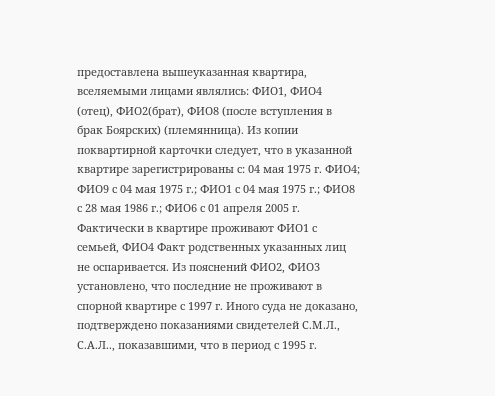предоставлена вышеуказанная квартира, вселяемыми лицами являлись: ФИО1, ФИО4 (отец), ФИО2(брат), ФИО8 (после вступления в брак Боярских) (племянница). Из копии поквартирной карточки следует, что в указанной квартире зарегистрированы с: 04 мая 1975 г. ФИО4; ФИО9 с 04 мая 1975 г.; ФИО1 с 04 мая 1975 г.; ФИО8 с 28 мая 1986 г.; ФИО6 с 01 апреля 2005 г. Фактически в квартире проживают ФИО1 с семьей, ФИО4 Факт родственных указанных лиц не оспаривается. Из пояснений ФИО2, ФИО3 установлено, что последние не проживают в спорной квартире с 1997 г. Иного суда не доказано, подтверждено показаниями свидетелей С.М.Л., С.А.Л.., показавшими, что в период с 1995 г.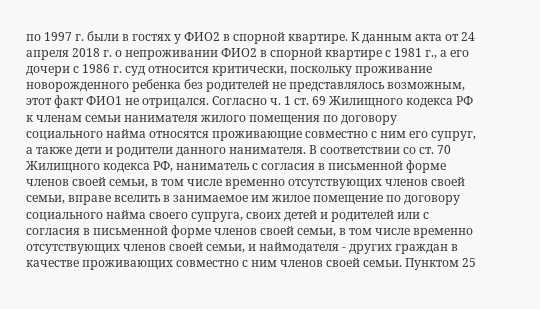по 1997 г. были в гостях у ФИО2 в спорной квартире. К данным акта от 24 апреля 2018 г. о непроживании ФИО2 в спорной квартире с 1981 г., а его дочери с 1986 г. суд относится критически, поскольку проживание новорожденного ребенка без родителей не представлялось возможным, этот факт ФИО1 не отрицался. Согласно ч. 1 ст. 69 Жилищного кодекса РФ к членам семьи нанимателя жилого помещения по договору социального найма относятся проживающие совместно с ним его супруг, а также дети и родители данного нанимателя. В соответствии со ст. 70 Жилищного кодекса РФ, наниматель с согласия в письменной форме членов своей семьи, в том числе временно отсутствующих членов своей семьи, вправе вселить в занимаемое им жилое помещение по договору социального найма своего супруга, своих детей и родителей или с согласия в письменной форме членов своей семьи, в том числе временно отсутствующих членов своей семьи, и наймодателя - других граждан в качестве проживающих совместно с ним членов своей семьи. Пунктом 25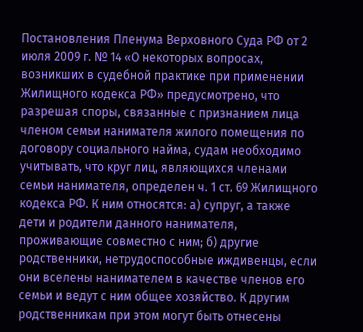Постановления Пленума Верховного Суда РФ от 2 июля 2009 г. № 14 «О некоторых вопросах, возникших в судебной практике при применении Жилищного кодекса РФ» предусмотрено, что разрешая споры, связанные с признанием лица членом семьи нанимателя жилого помещения по договору социального найма, судам необходимо учитывать, что круг лиц, являющихся членами семьи нанимателя, определен ч. 1 ст. 69 Жилищного кодекса РФ. К ним относятся: а) супруг, а также дети и родители данного нанимателя, проживающие совместно с ним; б) другие родственники, нетрудоспособные иждивенцы, если они вселены нанимателем в качестве членов его семьи и ведут с ним общее хозяйство. К другим родственникам при этом могут быть отнесены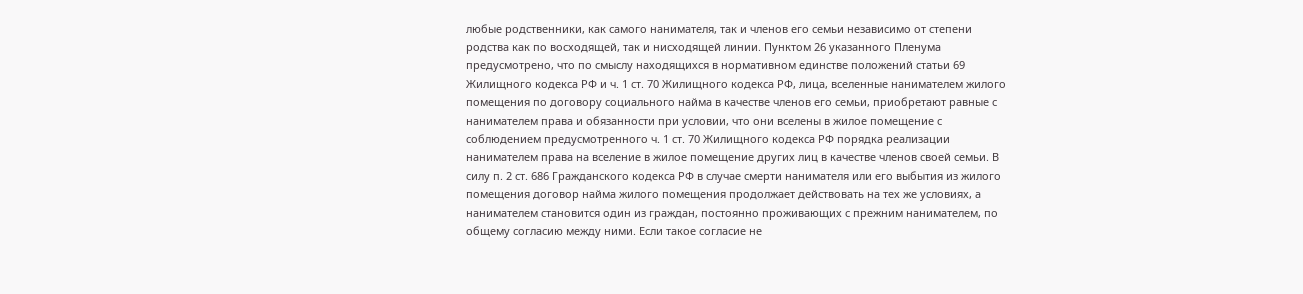любые родственники, как самого нанимателя, так и членов его семьи независимо от степени родства как по восходящей, так и нисходящей линии. Пунктом 26 указанного Пленума предусмотрено, что по смыслу находящихся в нормативном единстве положений статьи 69 Жилищного кодекса РФ и ч. 1 ст. 70 Жилищного кодекса РФ, лица, вселенные нанимателем жилого помещения по договору социального найма в качестве членов его семьи, приобретают равные с нанимателем права и обязанности при условии, что они вселены в жилое помещение с соблюдением предусмотренного ч. 1 ст. 70 Жилищного кодекса РФ порядка реализации нанимателем права на вселение в жилое помещение других лиц в качестве членов своей семьи. В силу п. 2 ст. 686 Гражданского кодекса РФ в случае смерти нанимателя или его выбытия из жилого помещения договор найма жилого помещения продолжает действовать на тех же условиях, а нанимателем становится один из граждан, постоянно проживающих с прежним нанимателем, по общему согласию между ними. Если такое согласие не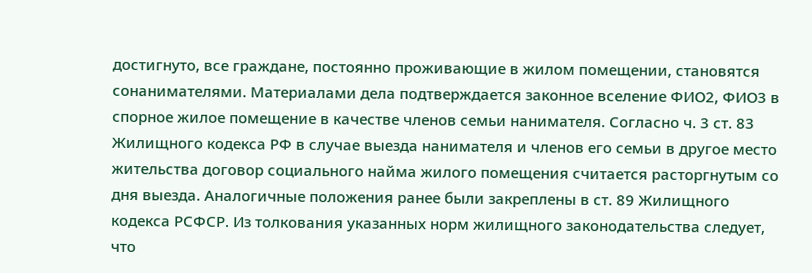достигнуто, все граждане, постоянно проживающие в жилом помещении, становятся сонанимателями. Материалами дела подтверждается законное вселение ФИО2, ФИО3 в спорное жилое помещение в качестве членов семьи нанимателя. Согласно ч. 3 ст. 83 Жилищного кодекса РФ в случае выезда нанимателя и членов его семьи в другое место жительства договор социального найма жилого помещения считается расторгнутым со дня выезда. Аналогичные положения ранее были закреплены в ст. 89 Жилищного кодекса РСФСР. Из толкования указанных норм жилищного законодательства следует, что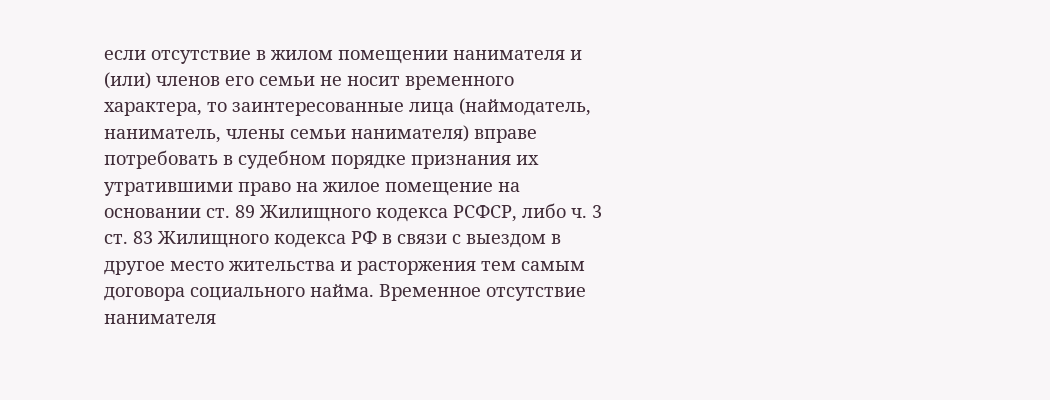если отсутствие в жилом помещении нанимателя и (или) членов его семьи не носит временного характера, то заинтересованные лица (наймодатель, наниматель, члены семьи нанимателя) вправе потребовать в судебном порядке признания их утратившими право на жилое помещение на основании ст. 89 Жилищного кодекса РСФСР, либо ч. 3 ст. 83 Жилищного кодекса РФ в связи с выездом в другое место жительства и расторжения тем самым договора социального найма. Временное отсутствие нанимателя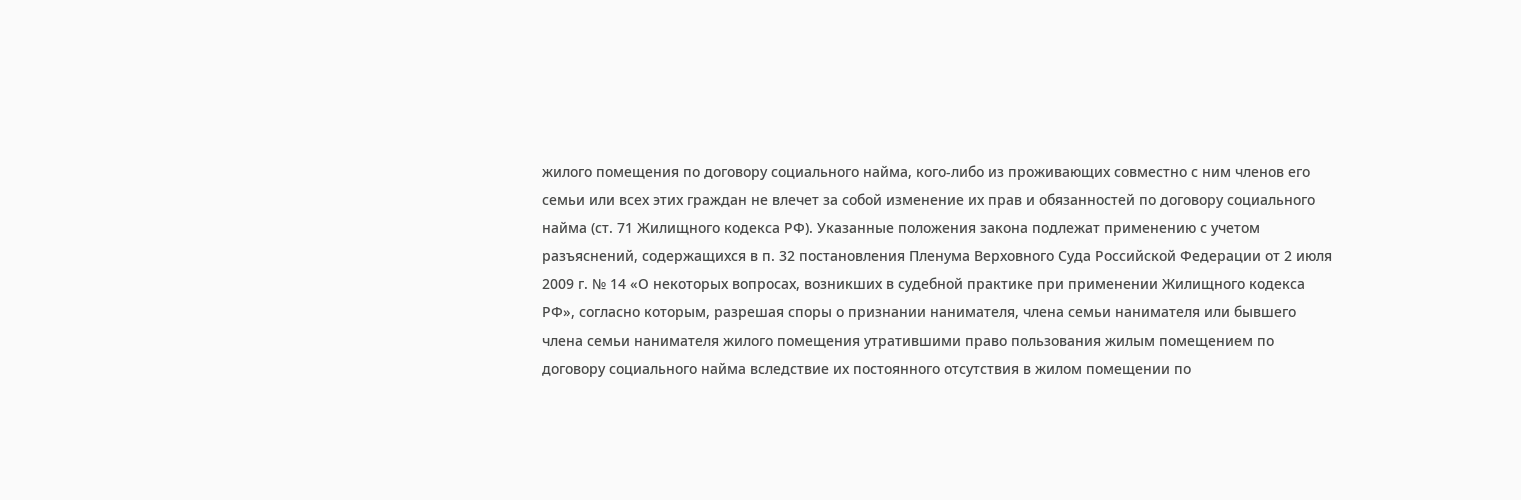жилого помещения по договору социального найма, кого-либо из проживающих совместно с ним членов его семьи или всех этих граждан не влечет за собой изменение их прав и обязанностей по договору социального найма (ст. 71 Жилищного кодекса РФ). Указанные положения закона подлежат применению с учетом разъяснений, содержащихся в п. 32 постановления Пленума Верховного Суда Российской Федерации от 2 июля 2009 г. № 14 «О некоторых вопросах, возникших в судебной практике при применении Жилищного кодекса РФ», согласно которым, разрешая споры о признании нанимателя, члена семьи нанимателя или бывшего члена семьи нанимателя жилого помещения утратившими право пользования жилым помещением по договору социального найма вследствие их постоянного отсутствия в жилом помещении по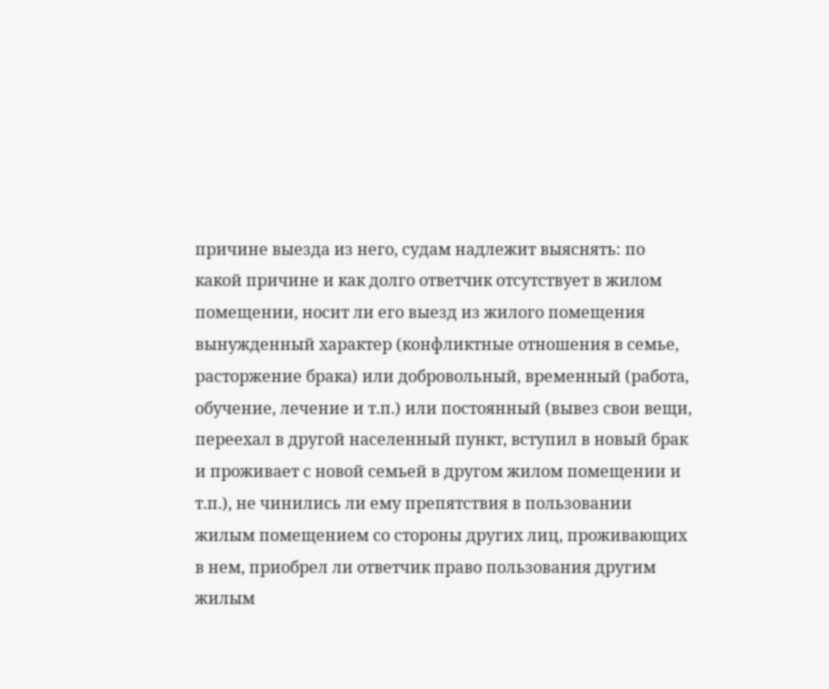причине выезда из него, судам надлежит выяснять: по какой причине и как долго ответчик отсутствует в жилом помещении, носит ли его выезд из жилого помещения вынужденный характер (конфликтные отношения в семье, расторжение брака) или добровольный, временный (работа, обучение, лечение и т.п.) или постоянный (вывез свои вещи, переехал в другой населенный пункт, вступил в новый брак и проживает с новой семьей в другом жилом помещении и т.п.), не чинились ли ему препятствия в пользовании жилым помещением со стороны других лиц, проживающих в нем, приобрел ли ответчик право пользования другим жилым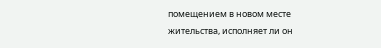помещением в новом месте жительства, исполняет ли он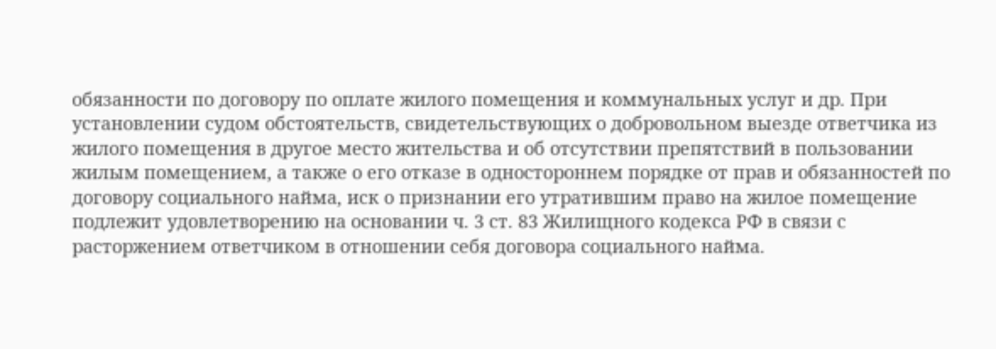обязанности по договору по оплате жилого помещения и коммунальных услуг и др. При установлении судом обстоятельств, свидетельствующих о добровольном выезде ответчика из жилого помещения в другое место жительства и об отсутствии препятствий в пользовании жилым помещением, а также о его отказе в одностороннем порядке от прав и обязанностей по договору социального найма, иск о признании его утратившим право на жилое помещение подлежит удовлетворению на основании ч. 3 ст. 83 Жилищного кодекса РФ в связи с расторжением ответчиком в отношении себя договора социального найма.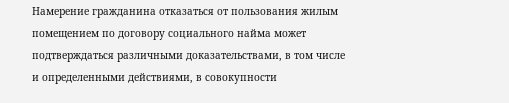Намерение гражданина отказаться от пользования жилым помещением по договору социального найма может подтверждаться различными доказательствами, в том числе и определенными действиями, в совокупности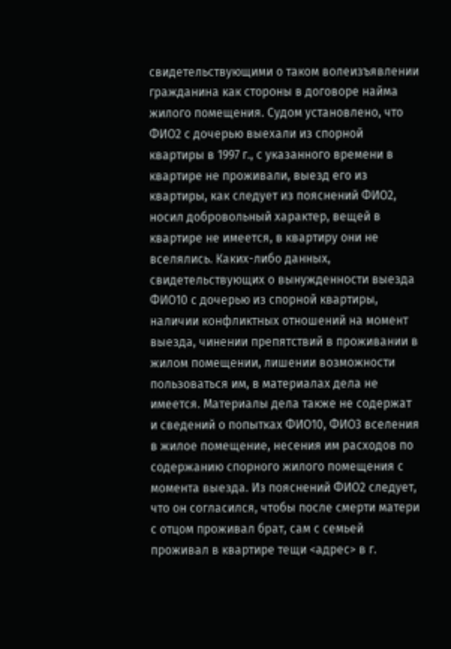свидетельствующими о таком волеизъявлении гражданина как стороны в договоре найма жилого помещения. Судом установлено, что ФИО2 с дочерью выехали из спорной квартиры в 1997 г., с указанного времени в квартире не проживали, выезд его из квартиры, как следует из пояснений ФИО2, носил добровольный характер, вещей в квартире не имеется, в квартиру они не вселялись. Каких-либо данных, свидетельствующих о вынужденности выезда ФИО10 с дочерью из спорной квартиры, наличии конфликтных отношений на момент выезда, чинении препятствий в проживании в жилом помещении, лишении возможности пользоваться им, в материалах дела не имеется. Материалы дела также не содержат и сведений о попытках ФИО10, ФИО3 вселения в жилое помещение, несения им расходов по содержанию спорного жилого помещения с момента выезда. Из пояснений ФИО2 следует, что он согласился, чтобы после смерти матери с отцом проживал брат, сам с семьей проживал в квартире тещи <адрес> в г.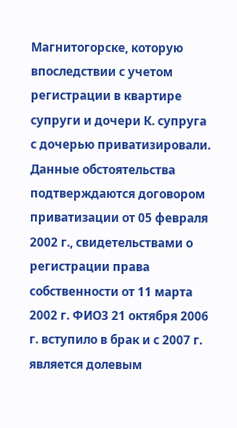Магнитогорске, которую впоследствии с учетом регистрации в квартире супруги и дочери К. супруга с дочерью приватизировали. Данные обстоятельства подтверждаются договором приватизации от 05 февраля 2002 г., свидетельствами о регистрации права собственности от 11 марта 2002 г. ФИО3 21 октября 2006 г. вступило в брак и с 2007 г. является долевым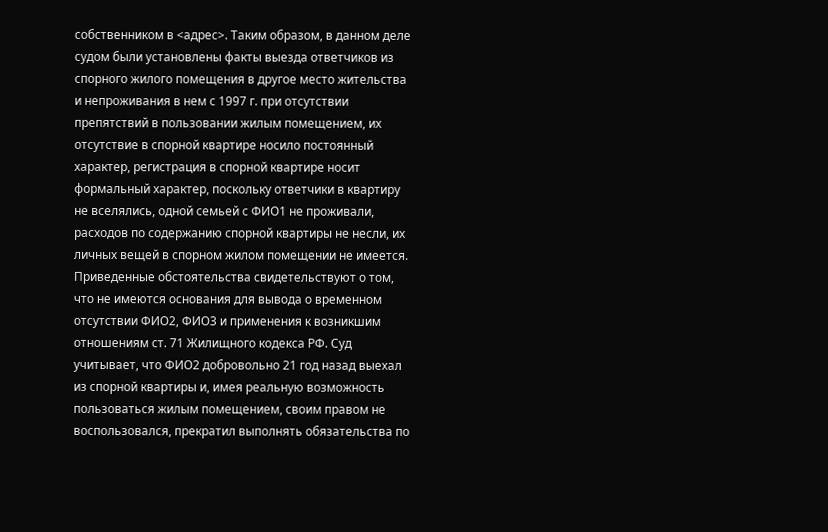собственником в <адрес>. Таким образом, в данном деле судом были установлены факты выезда ответчиков из спорного жилого помещения в другое место жительства и непроживания в нем с 1997 г. при отсутствии препятствий в пользовании жилым помещением, их отсутствие в спорной квартире носило постоянный характер, регистрация в спорной квартире носит формальный характер, поскольку ответчики в квартиру не вселялись, одной семьей с ФИО1 не проживали, расходов по содержанию спорной квартиры не несли, их личных вещей в спорном жилом помещении не имеется. Приведенные обстоятельства свидетельствуют о том, что не имеются основания для вывода о временном отсутствии ФИО2, ФИО3 и применения к возникшим отношениям ст. 71 Жилищного кодекса РФ. Суд учитывает, что ФИО2 добровольно 21 год назад выехал из спорной квартиры и, имея реальную возможность пользоваться жилым помещением, своим правом не воспользовался, прекратил выполнять обязательства по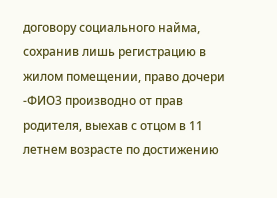договору социального найма, сохранив лишь регистрацию в жилом помещении, право дочери -ФИО3 производно от прав родителя, выехав с отцом в 11 летнем возрасте по достижению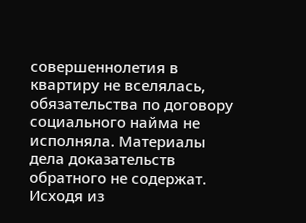совершеннолетия в квартиру не вселялась, обязательства по договору социального найма не исполняла. Материалы дела доказательств обратного не содержат. Исходя из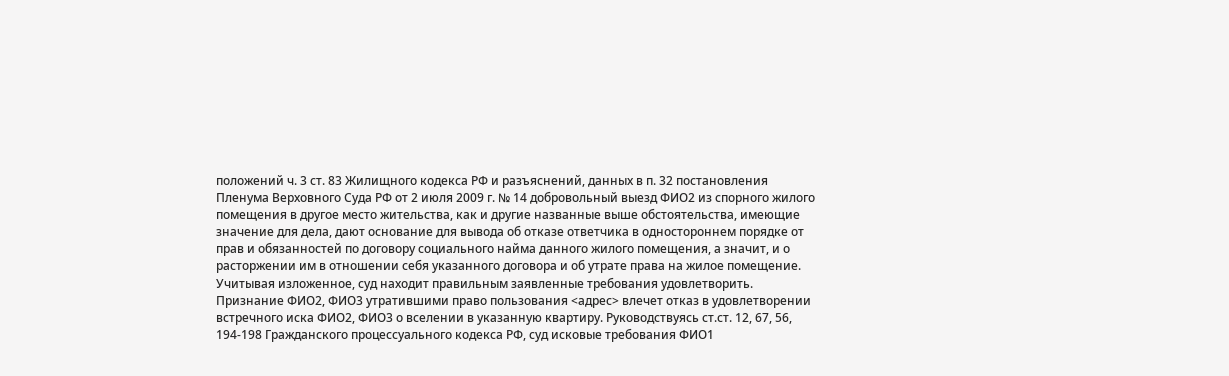положений ч. 3 ст. 83 Жилищного кодекса РФ и разъяснений, данных в п. 32 постановления Пленума Верховного Суда РФ от 2 июля 2009 г. № 14 добровольный выезд ФИО2 из спорного жилого помещения в другое место жительства, как и другие названные выше обстоятельства, имеющие значение для дела, дают основание для вывода об отказе ответчика в одностороннем порядке от прав и обязанностей по договору социального найма данного жилого помещения, а значит, и о расторжении им в отношении себя указанного договора и об утрате права на жилое помещение. Учитывая изложенное, суд находит правильным заявленные требования удовлетворить. Признание ФИО2, ФИО3 утратившими право пользования <адрес> влечет отказ в удовлетворении встречного иска ФИО2, ФИО3 о вселении в указанную квартиру. Руководствуясь ст.ст. 12, 67, 56, 194-198 Гражданского процессуального кодекса РФ, суд исковые требования ФИО1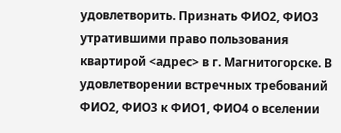удовлетворить. Признать ФИО2, ФИО3 утратившими право пользования квартирой <адрес> в г. Магнитогорске. В удовлетворении встречных требований ФИО2, ФИО3 к ФИО1, ФИО4 о вселении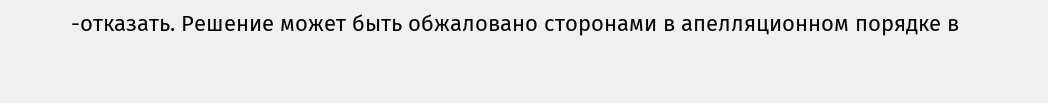-отказать. Решение может быть обжаловано сторонами в апелляционном порядке в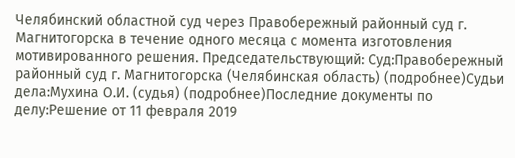Челябинский областной суд через Правобережный районный суд г. Магнитогорска в течение одного месяца с момента изготовления мотивированного решения. Председательствующий: Суд:Правобережный районный суд г. Магнитогорска (Челябинская область) (подробнее)Судьи дела:Мухина О.И. (судья) (подробнее)Последние документы по делу:Решение от 11 февраля 2019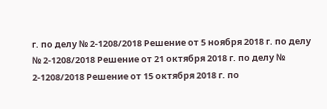г. по делу № 2-1208/2018 Решение от 5 ноября 2018 г. по делу № 2-1208/2018 Решение от 21 октября 2018 г. по делу № 2-1208/2018 Решение от 15 октября 2018 г. по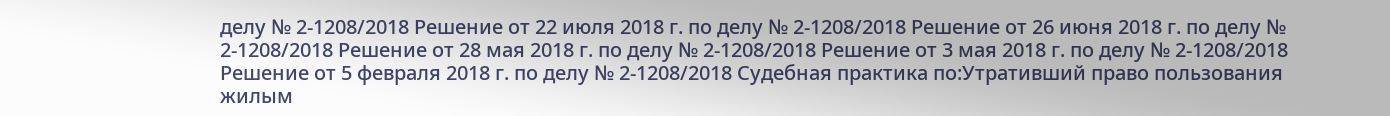делу № 2-1208/2018 Решение от 22 июля 2018 г. по делу № 2-1208/2018 Решение от 26 июня 2018 г. по делу № 2-1208/2018 Решение от 28 мая 2018 г. по делу № 2-1208/2018 Решение от 3 мая 2018 г. по делу № 2-1208/2018 Решение от 5 февраля 2018 г. по делу № 2-1208/2018 Судебная практика по:Утративший право пользования жилым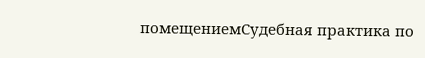помещениемСудебная практика по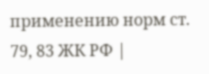применению норм ст. 79, 83 ЖК РФ |